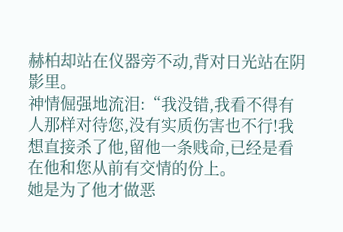赫柏却站在仪器旁不动,背对日光站在阴影里。
神情倔强地流泪:“我没错,我看不得有人那样对待您,没有实质伤害也不行!我想直接杀了他,留他一条贱命,已经是看在他和您从前有交情的份上。
她是为了他才做恶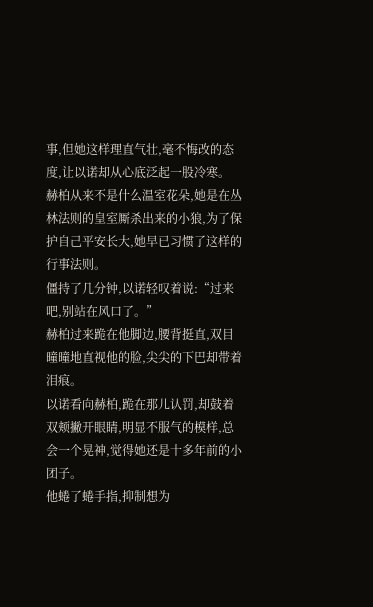事,但她这样理直气壮,毫不悔改的态度,让以诺却从心底泛起一股冷寒。
赫柏从来不是什么温室花朵,她是在丛林法则的皇室厮杀出来的小狼,为了保护自己平安长大,她早已习惯了这样的行事法则。
僵持了几分钟,以诺轻叹着说:“过来吧,别站在风口了。”
赫柏过来跪在他脚边,腰背挺直,双目曈曈地直视他的脸,尖尖的下巴却带着泪痕。
以诺看向赫柏,跪在那儿认罚,却鼓着双颊撇开眼睛,明显不服气的模样,总会一个晃神,觉得她还是十多年前的小团子。
他蜷了蜷手指,抑制想为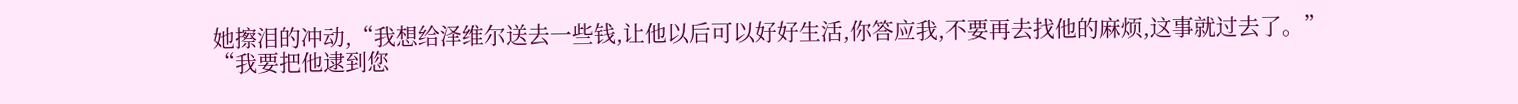她擦泪的冲动,“我想给泽维尔送去一些钱,让他以后可以好好生活,你答应我,不要再去找他的麻烦,这事就过去了。”
“我要把他逮到您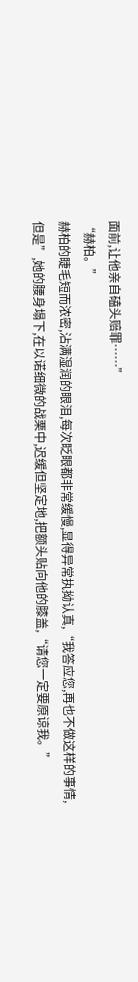面前,让他亲自磕头赔罪……”
“赫柏。”
赫柏的睫毛短而浓密,沾满湿润的眼泪,每次眨眼都非常缓慢,显得异常执拗认真,“我答应您,再也不做这样的事情,但是”,她的腰身塌下,在以诺细微的战栗中,迟缓但坚定地,把额头贴向他的膝盖,“请您一定要原谅我。”